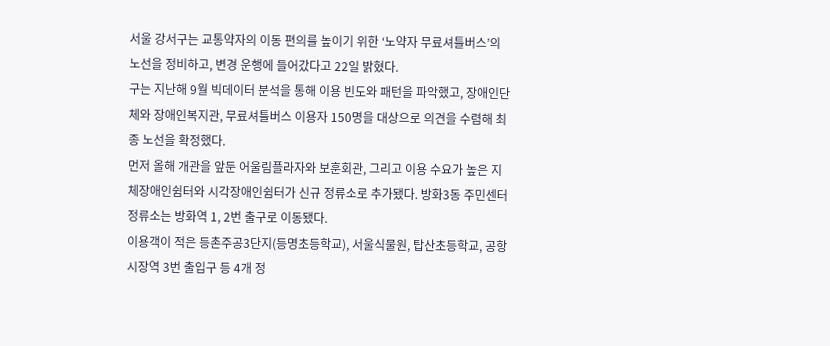서울 강서구는 교통약자의 이동 편의를 높이기 위한 ‘노약자 무료셔틀버스’의 노선을 정비하고, 변경 운행에 들어갔다고 22일 밝혔다.
구는 지난해 9월 빅데이터 분석을 통해 이용 빈도와 패턴을 파악했고, 장애인단체와 장애인복지관, 무료셔틀버스 이용자 150명을 대상으로 의견을 수렴해 최종 노선을 확정했다.
먼저 올해 개관을 앞둔 어울림플라자와 보훈회관, 그리고 이용 수요가 높은 지체장애인쉼터와 시각장애인쉼터가 신규 정류소로 추가됐다. 방화3동 주민센터 정류소는 방화역 1, 2번 출구로 이동됐다.
이용객이 적은 등촌주공3단지(등명초등학교), 서울식물원, 탑산초등학교, 공항시장역 3번 출입구 등 4개 정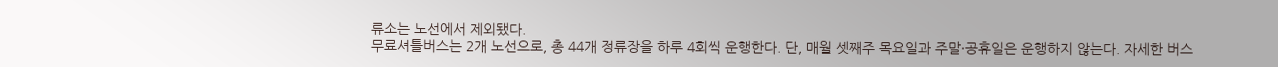류소는 노선에서 제외됐다.
무료셔틀버스는 2개 노선으로, 총 44개 정류장을 하루 4회씩 운행한다. 단, 매월 셋째주 목요일과 주말·공휴일은 운행하지 않는다. 자세한 버스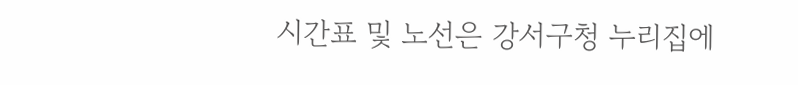시간표 및 노선은 강서구청 누리집에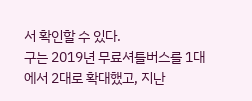서 확인할 수 있다.
구는 2019년 무료셔틀버스를 1대에서 2대로 확대했고, 지난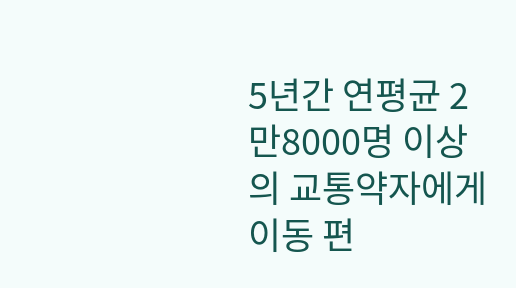5년간 연평균 2만8000명 이상의 교통약자에게 이동 편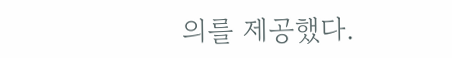의를 제공했다.